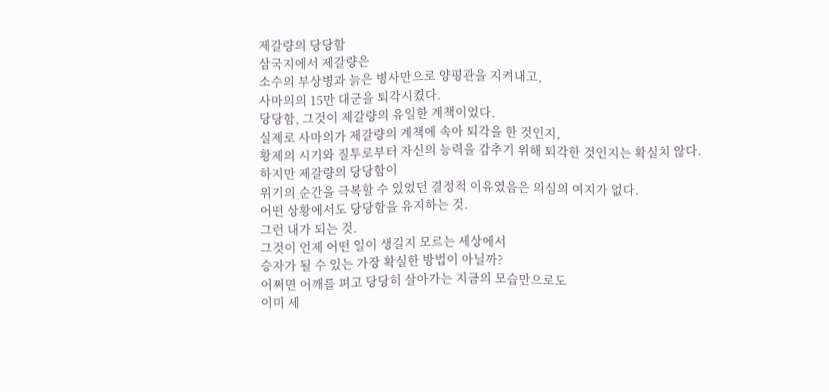제갈량의 당당함
삼국지에서 제갈량은
소수의 부상병과 늙은 병사만으로 양평관을 지켜내고,
사마의의 15만 대군을 퇴각시켰다.
당당함, 그것이 제갈량의 유일한 계책이었다.
실제로 사마의가 제갈량의 계책에 속아 퇴각을 한 것인지,
황제의 시기와 질투로부터 자신의 능력을 감추기 위해 퇴각한 것인지는 확실치 않다.
하지만 제갈량의 당당함이
위기의 순간을 극복할 수 있었던 결정적 이유였음은 의심의 여지가 없다.
어떤 상황에서도 당당함을 유지하는 것.
그런 내가 되는 것.
그것이 언제 어떤 일이 생길지 모르는 세상에서
승자가 될 수 있는 가장 확실한 방법이 아닐까?
어쩌면 어깨를 펴고 당당히 살아가는 지금의 모습만으로도
이미 세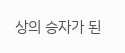상의 승자가 된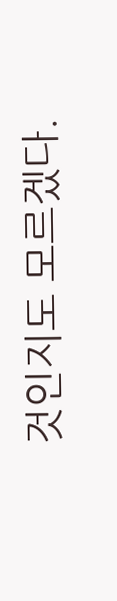것인지도 모르겠다.